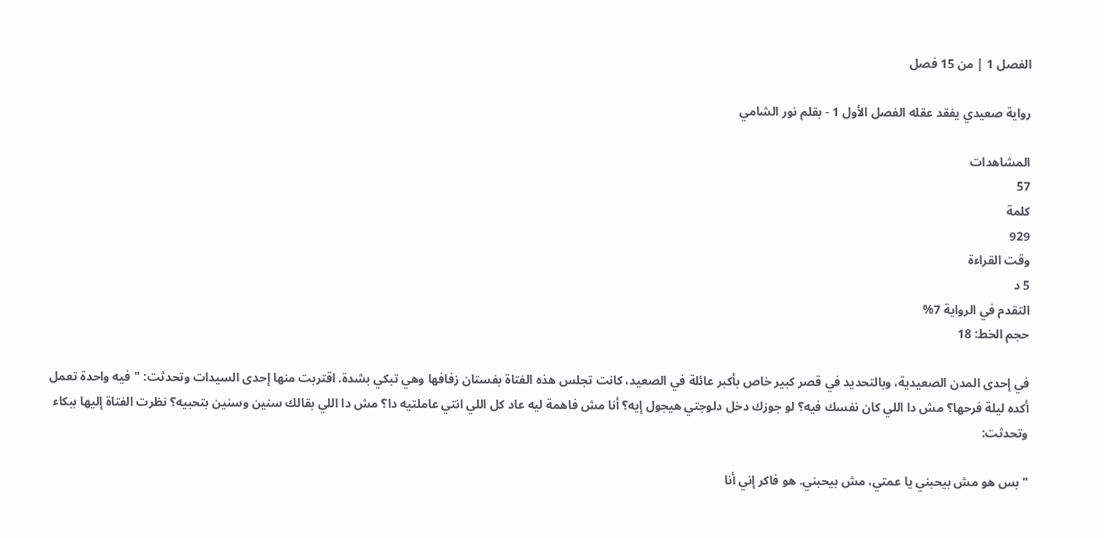الفصل 1 | من 15 فصل

رواية صعيدي يفقد عقله الفصل الأول 1 - بقلم نور الشامي

المشاهدات
57
كلمة
929
وقت القراءة
5 د
التقدم في الرواية 7%
حجم الخط: 18

في إحدى المدن الصعيدية، وبالتحديد في قصر كبير خاص بأكبر عائلة في الصعيد، كانت تجلس هذه الفتاة بفستان زفافها وهي تبكي بشدة. اقتربت منها إحدى السيدات وتحدثت: "فيه واحدة تعمل أكده ليلة فرحها؟ مش دا اللي كان نفسك فيه؟ لو جوزك دخل دلوجتي هيجول إيه؟ أنا مش فاهمة ليه عاد كل اللي انتي عاملتيه دا؟ مش دا اللي بقالك سنين وسنين بتحبيه؟ نظرت الفتاة إليها ببكاء وتحدثت:

"بس هو مش بيحبني يا عمتي، مش بيحبني. هو فاكر إني أنا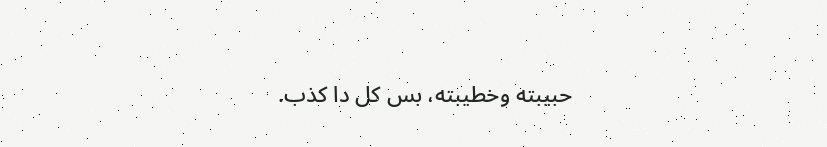حبيبته وخطيبته، بس كل دا كذب.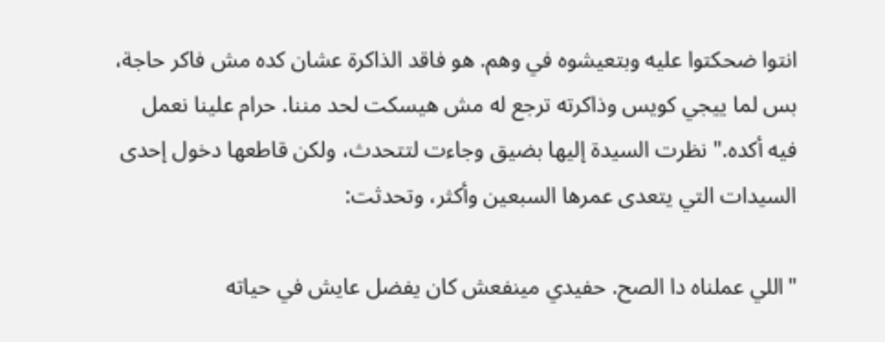انتوا ضحكتوا عليه وبتعيشوه في وهم. هو فاقد الذاكرة عشان كده مش فاكر حاجة، بس لما ييجي كويس وذاكرته ترجع له مش هيسكت لحد مننا. حرام علينا نعمل فيه أكده." نظرت السيدة إليها بضيق وجاءت لتتحدث، ولكن قاطعها دخول إحدى السيدات التي يتعدى عمرها السبعين وأكثر، وتحدثت:

"اللي عملناه دا الصح. حفيدي مينفعش كان يفضل عايش في حياته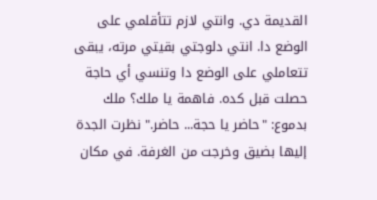القديمة دي. وانتي لازم تتأقلمي على الوضع دا. انتي دلوجتي بقيتي مرته، يبقى تتعاملي على الوضع دا وتنسي أي حاجة حصلت قبل كده. فاهمة يا ملك؟ ملك بدموع: "حاضر يا حجة... حاضر." نظرت الجدة إليها بضيق وخرجت من الغرفة. في مكان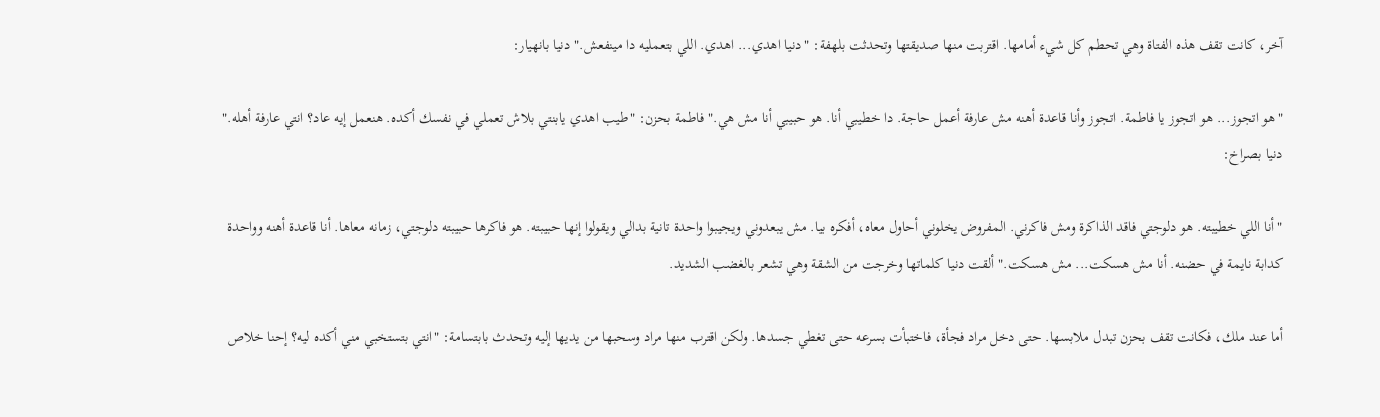آخر، كانت تقف هذه الفتاة وهي تحطم كل شيء أمامها. اقتربت منها صديقتها وتحدثت بلهفة: "دنيا اهدي... اهدي. اللي بتعمليه دا مينفعش." دنيا بانهيار:

"هو اتجوز... هو اتجوز يا فاطمة. اتجوز وأنا قاعدة أهنه مش عارفة أعمل حاجة. دا خطيبي أنا. هو حبيبي أنا مش هي." فاطمة بحزن: "طيب اهدي يابنتي بلاش تعملي في نفسك أكده. هنعمل إيه عاد؟ انتي عارفة أهله." دنيا بصراخ:

"أنا اللي خطيبته. هو دلوجتي فاقد الذاكرة ومش فاكرني. المفروض يخلوني أحاول معاه، أفكره بيا. مش يبعدوني ويجيبوا واحدة تانية بدالي ويقولوا إنها حبيبته. هو فاكرها حبيبته دلوجتي، زمانه معاها. أنا قاعدة أهنه وواحدة كدابة نايمة في حضنه. أنا مش هسكت... مش هسكت." ألقت دنيا كلماتها وخرجت من الشقة وهي تشعر بالغضب الشديد.

أما عند ملك، فكانت تقف بحزن تبدل ملابسها. حتى دخل مراد فجأة، فاختبأت بسرعه حتى تغطي جسدها. ولكن اقترب منها مراد وسحبها من يديها إليه وتحدث بابتسامة: "انتي بتستخبي مني أكده ليه؟ إحنا خلاص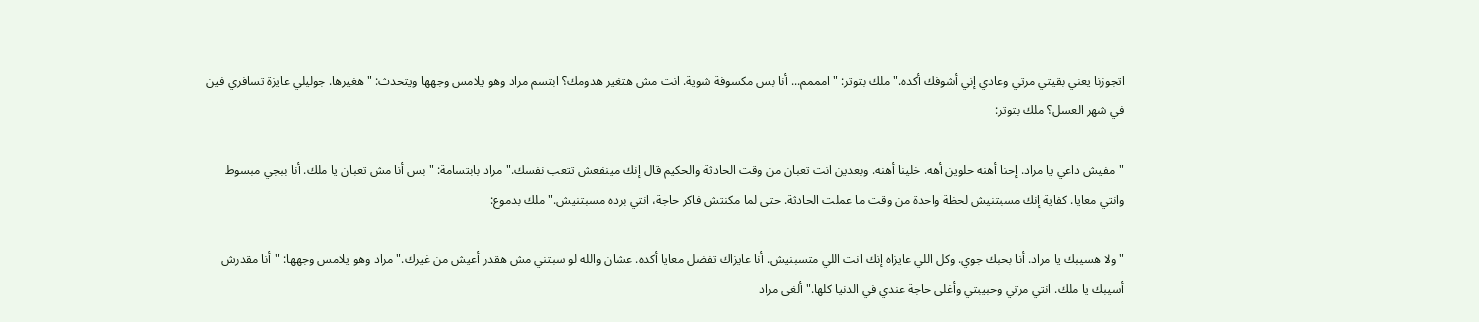اتجوزنا يعني بقيتي مرتي وعادي إني أشوفك أكده." ملك بتوتر: "امممم... أنا بس مكسوفة شوية. انت مش هتغير هدومك؟ ابتسم مراد وهو يلامس وجهها ويتحدث: "هغيرها. جوليلي عايزة تسافري فين في شهر العسل؟ ملك بتوتر:

"مفيش داعي يا مراد. إحنا أهنه حلوين أهه. خلينا أهنه. وبعدين انت تعبان من وقت الحادثة والحكيم قال إنك مينفعش تتعب نفسك." مراد بابتسامة: "بس أنا مش تعبان يا ملك. أنا ببجي مبسوط وانتي معايا. كفاية إنك مسبتنيش لحظة واحدة من وقت ما عملت الحادثة. حتى لما مكنتش فاكر حاجة، انتي برده مسبتنيش." ملك بدموع:

"ولا هسيبك يا مراد. أنا بحبك جوي. وكل اللي عايزاه إنك انت اللي متسبنيش. أنا عايزاك تفضل معايا أكده. عشان والله لو سبتني مش هقدر أعيش من غيرك." مراد وهو يلامس وجهها: "أنا مقدرش أسيبك يا ملك. انتي مرتي وحبيبتي وأغلى حاجة عندي في الدنيا كلها." ألغى مراد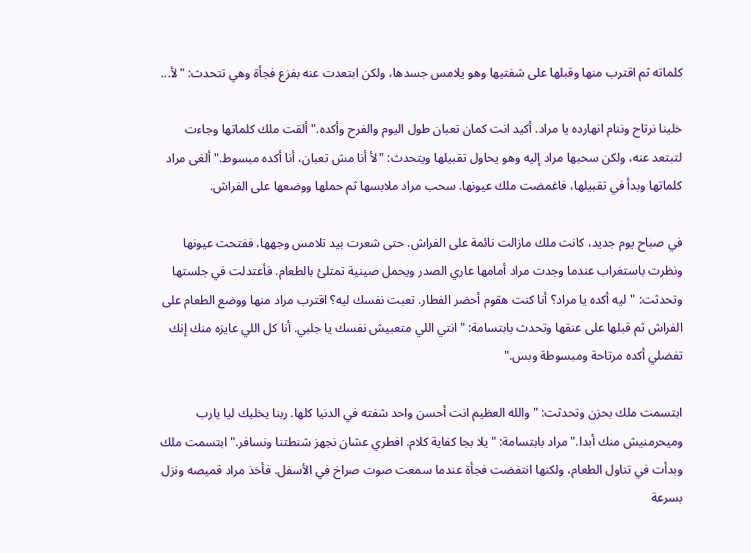كلماته ثم اقترب منها وقبلها على شفتيها وهو يلامس جسدها، ولكن ابتعدت عنه بفزع فجأة وهي تتحدث: "لأ...

خلينا نرتاح وننام انهارده يا مراد. أكيد انت كمان تعبان طول اليوم والفرح وأكده." ألقت ملك كلماتها وجاءت لتبتعد عنه، ولكن سحبها مراد إليه وهو يحاول تقبيلها ويتحدث: "لأ أنا مش تعبان، أنا أكده مبسوط." ألغى مراد كلماتها وبدأ في تقبيلها، فاغمضت ملك عيونها. سحب مراد ملابسها ثم حملها ووضعها على الفراش.

في صباح يوم جديد، كانت ملك مازالت نائمة على الفراش. حتى شعرت بيد تلامس وجهها، ففتحت عيونها ونظرت باستغراب عندما وجدت مراد أمامها عاري الصدر ويحمل صينية تمتلئ بالطعام. فأعتدلت في جلستها وتحدثت: "ليه أكده يا مراد؟ أنا كنت هقوم أحضر الفطار. تعبت نفسك ليه؟ اقترب مراد منها ووضع الطعام على الفراش ثم قبلها على عنقها وتحدث بابتسامة: "انتي اللي متعبيش نفسك يا جلبي. أنا كل اللي عايزه منك إنك تفضلي أكده مرتاحة ومبسوطة وبس."

ابتسمت ملك بحزن وتحدثت: "والله العظيم انت أحسن واحد شفته في الدنيا كلها. ربنا يخليك ليا يارب وميحرمنيش منك أبدا." مراد بابتسامة: "يلا بجا كفاية كلام. افطري عشان نجهز شنطتنا ونسافر." ابتسمت ملك وبدأت في تناول الطعام، ولكنها انتفضت فجأة عندما سمعت صوت صراخ في الأسفل. فأخذ مراد قميصه ونزل بسرعة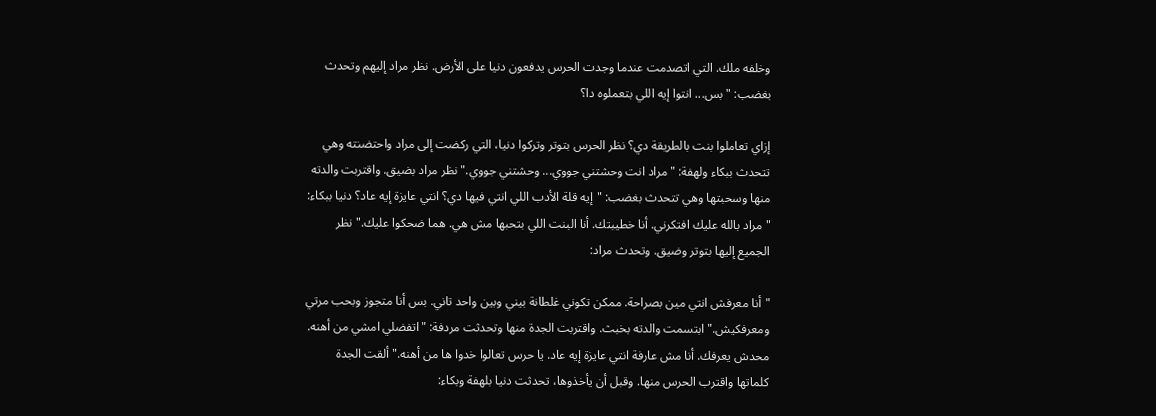وخلفه ملك. التي اتصدمت عندما وجدت الحرس يدفعون دنيا على الأرض. نظر مراد إليهم وتحدث بغضب: "بس... انتوا إيه اللي بتعملوه دا؟

إزاي تعاملوا بنت بالطريقة دي؟ نظر الحرس بتوتر وتركوا دنيا، التي ركضت إلى مراد واحتضنته وهي تتحدث ببكاء ولهفة: "مراد انت وحشتني جووي... وحشتني جووي." نظر مراد بضيق. واقتربت والدته منها وسحبتها وهي تتحدث بغضب: "إيه قلة الأدب اللي انتي فيها دي؟ انتي عايزة إيه عاد؟ دنيا ببكاء: "مراد بالله عليك افتكرني. أنا خطيبتك. أنا البنت اللي بتحبها مش هي. هما ضحكوا عليك." نظر الجميع إليها بتوتر وضيق. وتحدث مراد:

"أنا معرفش انتي مين بصراحة. ممكن تكوني غلطانة بيني وبين واحد تاني. بس أنا متجوز وبحب مرتي ومعرفكيش." ابتسمت والدته بخبث. واقتربت الجدة منها وتحدثت مردفة: "اتفضلي امشي من أهنه. محدش يعرفك. أنا مش عارفة انتي عايزة إيه عاد. يا حرس تعالوا خدوا ها من أهنه." ألقت الجدة كلماتها واقترب الحرس منها. وقبل أن يأخذوها، تحدثت دنيا بلهفة وبكاء: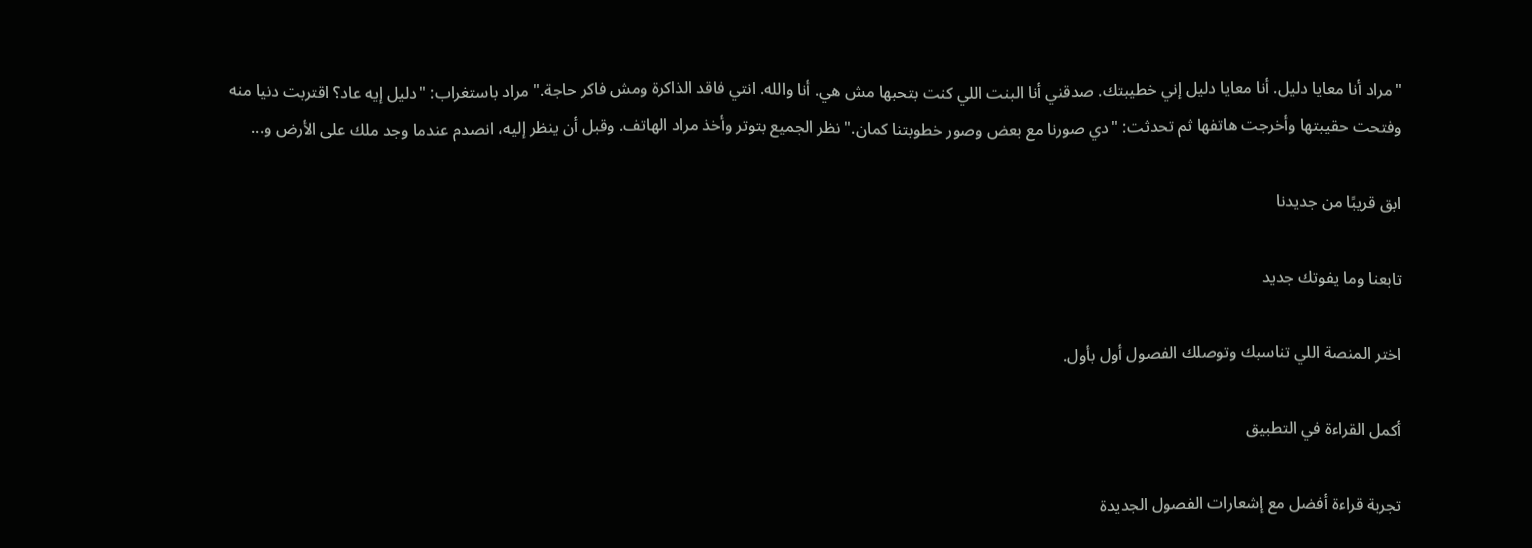"مراد أنا معايا دليل. أنا معايا دليل إني خطيبتك. صدقني أنا البنت اللي كنت بتحبها مش هي. أنا والله. انتي فاقد الذاكرة ومش فاكر حاجة." مراد باستغراب: "دليل إيه عاد؟ اقتربت دنيا منه وفتحت حقيبتها وأخرجت هاتفها ثم تحدثت: "دي صورنا مع بعض وصور خطوبتنا كمان." نظر الجميع بتوتر وأخذ مراد الهاتف. وقبل أن ينظر إليه، انصدم عندما وجد ملك على الأرض و...

ابق قريبًا من جديدنا

تابعنا وما يفوتك جديد

اختر المنصة اللي تناسبك وتوصلك الفصول أول بأول.

أكمل القراءة في التطبيق

تجربة قراءة أفضل مع إشعارات الفصول الجديدة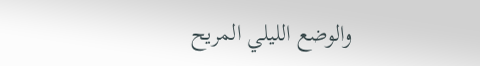والوضع الليلي المريح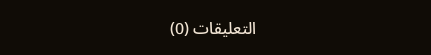التعليقات (0)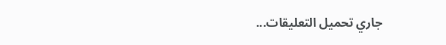جاري تحميل التعليقات...